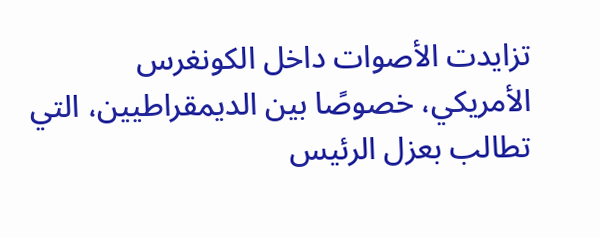تزايدت الأصوات داخل الكونغرس الأمريكي، خصوصًا بين الديمقراطيين، التي تطالب بعزل الرئيس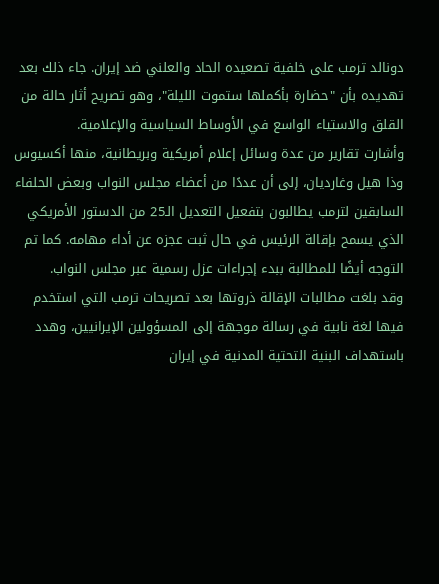دونالد ترمب على خلفية تصعيده الحاد والعلني ضد إيران. جاء ذلك بعد تهديده بأن "حضارة بأكملها ستموت الليلة"، وهو تصريح أثار حالة من القلق والاستياء الواسع في الأوساط السياسية والإعلامية.
وأشارت تقارير من عدة وسائل إعلام أمريكية وبريطانية، منها أكسيوس وذا هيل وغارديان، إلى أن عددًا من أعضاء مجلس النواب وبعض الحلفاء السابقين لترمب يطالبون بتفعيل التعديل الـ25 من الدستور الأمريكي الذي يسمح بإقالة الرئيس في حال ثبت عجزه عن أداء مهامه. كما تم التوجه أيضًا للمطالبة ببدء إجراءات عزل رسمية عبر مجلس النواب.
وقد بلغت مطالبات الإقالة ذروتها بعد تصريحات ترمب التي استخدم فيها لغة نابية في رسالة موجهة إلى المسؤولين الإيرانيين، وهدد باستهداف البنية التحتية المدنية في إيران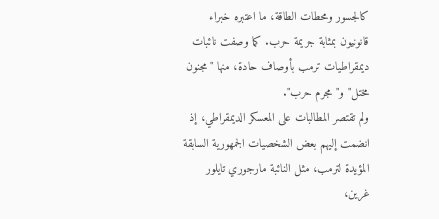كالجسور ومحطات الطاقة، ما اعتبره خبراء قانونيون بمثابة جريمة حرب. كما وصفت نائبات ديمقراطيات ترمب بأوصاف حادة، منها "مجنون مختل" و"مجرم حرب".
ولم تقتصر المطالبات على المعسكر الديمقراطي، إذ انضمت إليهم بعض الشخصيات الجمهورية السابقة المؤيدة لترمب، مثل النائبة مارجوري تايلور غرين،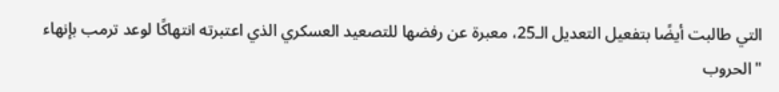التي طالبت أيضًا بتفعيل التعديل الـ25، معبرة عن رفضها للتصعيد العسكري الذي اعتبرته انتهاكًا لوعد ترمب بإنهاء "الحروب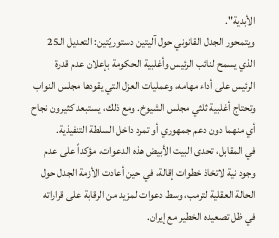الأبدية".
ويتمحور الجدل القانوني حول آليتين دستوريّتين: التعديل الـ25 الذي يسمح لنائب الرئيس وأغلبية الحكومة بإعلان عدم قدرة الرئيس على أداء مهامه، وعمليات العزل التي يقودها مجلس النواب وتحتاج أغلبية ثلثي مجلس الشيوخ. ومع ذلك، يستبعد كثيرون نجاح أي منهما دون دعم جمهوري أو تمرد داخل السلطة التنفيذية.
في المقابل، تحدى البيت الأبيض هذه الدعوات، مؤكداً على عدم وجود نية لاتخاذ خطوات إقالة، في حين أعادت الأزمة الجدل حول الحالة العقلية لترمب، وسط دعوات لمزيد من الرقابة على قراراته في ظل تصعيده الخطير مع إيران.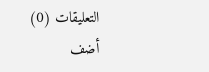التعليقات (0)
أضف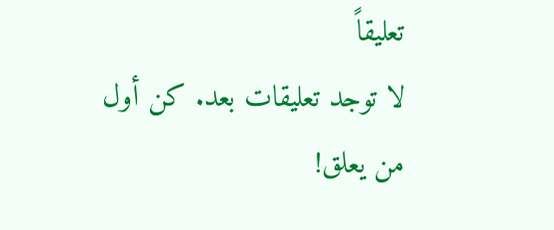تعليقاً
لا توجد تعليقات بعد. كن أول من يعلق!